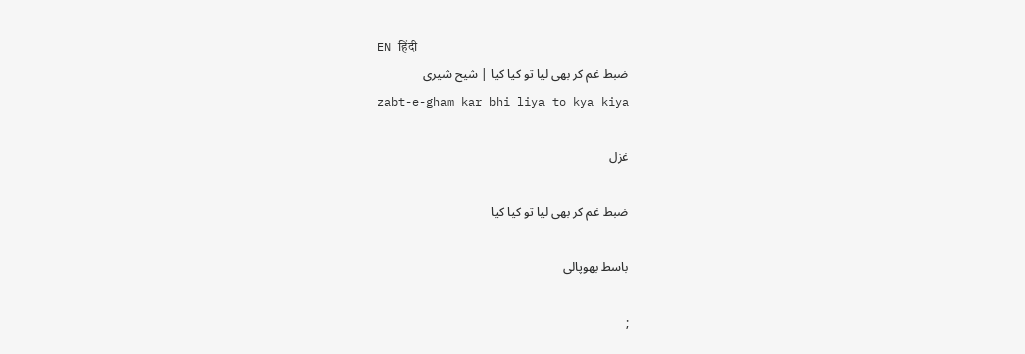EN हिंदी
ضبط غم کر بھی لیا تو کیا کیا | شیح شیری
zabt-e-gham kar bhi liya to kya kiya

غزل

ضبط غم کر بھی لیا تو کیا کیا

باسط بھوپالی

;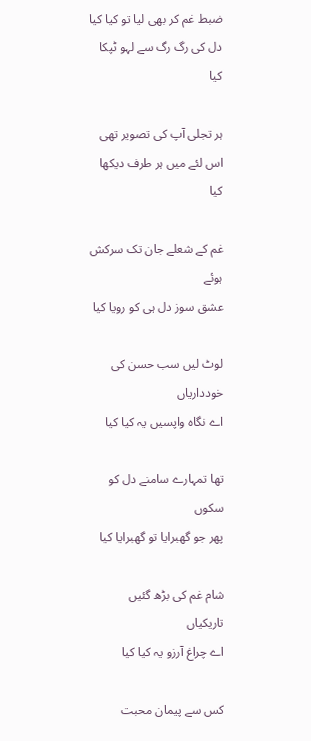ضبط غم کر بھی لیا تو کیا کیا
دل کی رگ رگ سے لہو ٹپکا کیا

ہر تجلی آپ کی تصویر تھی
اس لئے میں ہر طرف دیکھا کیا

غم کے شعلے جان تک سرکش ہوئے
عشق سوز دل ہی کو رویا کیا

لوٹ لیں سب حسن کی خودداریاں
اے نگاہ واپسیں یہ کیا کیا

تھا تمہارے سامنے دل کو سکوں
پھر جو گھبرایا تو گھبرایا کیا

شام غم کی بڑھ گئیں تاریکیاں
اے چراغ آرزو یہ کیا کیا

کس سے پیمان محبت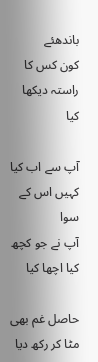باندھئے
کون کس کا راستہ دیکھا کیا

آپ سے اب کیا کہیں اس کے سوا
آپ نے جو کچھ کیا اچھا کیا

حاصل غم بھی مٹا کر رکھ دیا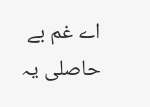اے غم بے حاصلی یہ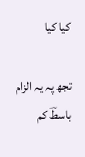کیا کیا

تجھ پہ یہ الزام باسطؔ کم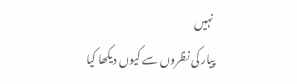نہیں
پیار کی نظروں سے کیوں دیکھا کیا